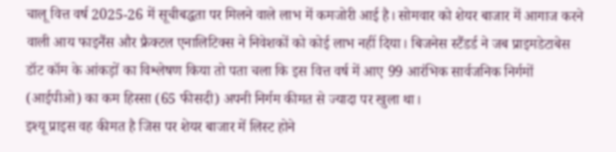चालू वित्त वर्ष 2025-26 में सूचीबद्धता पर मिलने वाले लाभ में कमजोरी आई है। सोमवार को शेयर बाजार में आगाज करने वाली आय फाइनैंस और फ्रैक्टल एनालिटिक्स ने निवेशकों को कोई लाभ नहीं दिया। बिजनेस स्टैंडर्ड ने जब प्राइमडेटाबेस डॉट कॉम के आंकड़ों का विश्लेषण किया तो पता चला कि इस वित्त वर्ष में आए 99 आरंभिक सार्वजनिक निर्गमों (आईपीओ) का कम हिस्सा (65 फीसदी) अपनी निर्गम कीमत से ज्यादा पर खुला था।
इश्यू प्राइस वह कीमत है जिस पर शेयर बाजार में लिस्ट होने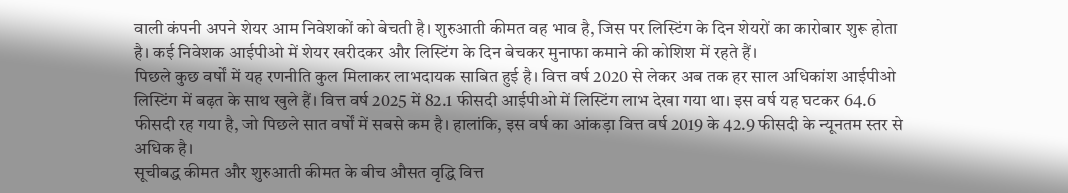वाली कंपनी अपने शेयर आम निवेशकों को बेचती है। शुरुआती कीमत वह भाव है, जिस पर लिस्टिंग के दिन शेयरों का कारोबार शुरू होता है। कई निवेशक आईपीओ में शेयर खरीदकर और लिस्टिंग के दिन बेचकर मुनाफा कमाने की कोशिश में रहते हैं।
पिछले कुछ वर्षों में यह रणनीति कुल मिलाकर लाभदायक साबित हुई है। वित्त वर्ष 2020 से लेकर अब तक हर साल अधिकांश आईपीओ लिस्टिंग में बढ़त के साथ खुले हैं। वित्त वर्ष 2025 में 82.1 फीसदी आईपीओ में लिस्टिंग लाभ देखा गया था। इस वर्ष यह घटकर 64.6 फीसदी रह गया है, जो पिछले सात वर्षों में सबसे कम है। हालांकि, इस वर्ष का आंकड़ा वित्त वर्ष 2019 के 42.9 फीसदी के न्यूनतम स्तर से अधिक है।
सूचीबद्ध कीमत और शुरुआती कीमत के बीच औसत वृद्धि वित्त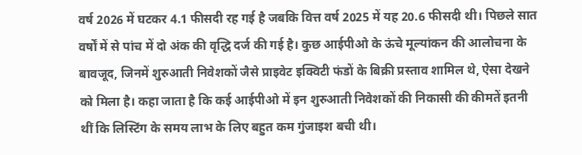वर्ष 2026 में घटकर 4.1 फीसदी रह गई है जबकि वित्त वर्ष 2025 में यह 20.6 फीसदी थी। पिछले सात वर्षों में से पांच में दो अंक की वृद्धि दर्ज की गई है। कुछ आईपीओ के ऊंचे मूल्यांकन की आलोचना के बावजूद, जिनमें शुरुआती निवेशकों जैसे प्राइवेट इक्विटी फंडों के बिक्री प्रस्ताव शामिल थे, ऐसा देखने को मिला है। कहा जाता है कि कई आईपीओ में इन शुरुआती निवेशकों की निकासी की कीमतें इतनी थीं कि लिस्टिंग के समय लाभ के लिए बहुत कम गुंजाइश बची थी।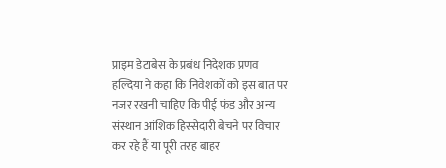प्राइम डेटाबेस के प्रबंध निदेशक प्रणव हल्दिया ने कहा कि निवेशकों को इस बात पर नजर रखनी चाहिए कि पीई फंड और अन्य संस्थान आंशिक हिस्सेदारी बेचने पर विचार कर रहे हैं या पूरी तरह बाहर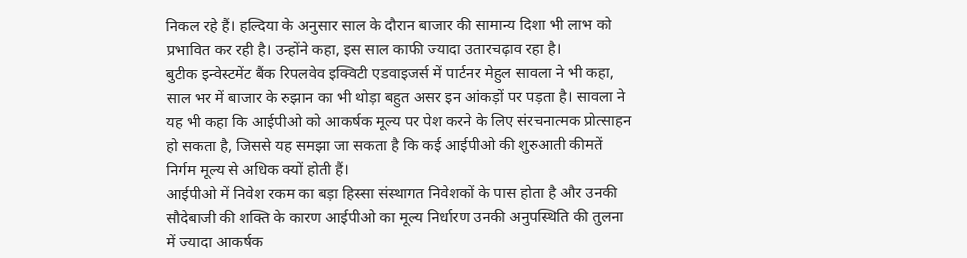निकल रहे हैं। हल्दिया के अनुसार साल के दौरान बाजार की सामान्य दिशा भी लाभ को प्रभावित कर रही है। उन्होंने कहा, इस साल काफी ज्यादा उतारचढ़ाव रहा है।
बुटीक इन्वेस्टमेंट बैंक रिपलवेव इक्विटी एडवाइजर्स में पार्टनर मेहुल सावला ने भी कहा, साल भर में बाजार के रुझान का भी थोड़ा बहुत असर इन आंकड़ों पर पड़ता है। सावला ने यह भी कहा कि आईपीओ को आकर्षक मूल्य पर पेश करने के लिए संरचनात्मक प्रोत्साहन हो सकता है, जिससे यह समझा जा सकता है कि कई आईपीओ की शुरुआती कीमतें निर्गम मूल्य से अधिक क्यों होती हैं।
आईपीओ में निवेश रकम का बड़ा हिस्सा संस्थागत निवेशकों के पास होता है और उनकी सौदेबाजी की शक्ति के कारण आईपीओ का मूल्य निर्धारण उनकी अनुपस्थिति की तुलना में ज्यादा आकर्षक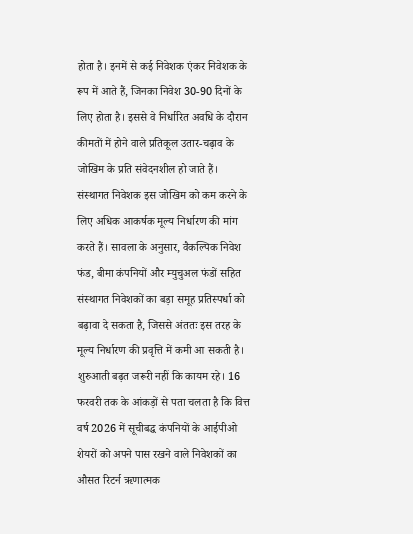होता है। इनमें से कई निवेशक एंकर निवेशक के रूप में आते हैं, जिनका निवेश 30-90 दिनों के लिए होता है। इससे वे निर्धारित अवधि के दौरान कीमतों में होने वाले प्रतिकूल उतार-चढ़ाव के जोखिम के प्रति संवेदनशील हो जाते हैं।
संस्थागत निवेशक इस जोखिम को कम करने के लिए अधिक आकर्षक मूल्य निर्धारण की मांग करते हैं। सावला के अनुसार, वैकल्पिक निवेश फंड, बीमा कंपनियों और म्युचुअल फंडों सहित संस्थागत निवेशकों का बड़ा समूह प्रतिस्पर्धा को बढ़ावा दे सकता है, जिससे अंततः इस तरह के मूल्य निर्धारण की प्रवृत्ति में कमी आ सकती है।
शुरुआती बढ़त जरूरी नहीं कि कायम रहे। 16 फरवरी तक के आंकड़ों से पता चलता है कि वित्त वर्ष 2026 में सूचीबद्ध कंपनियों के आईपीओ शेयरों को अपने पास रखने वाले निवेशकों का औसत रिटर्न ऋणात्मक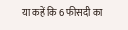या कहें कि 6 फीसदी का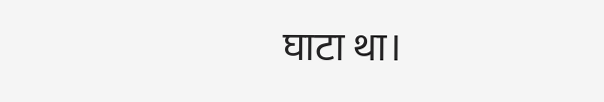घाटा था।